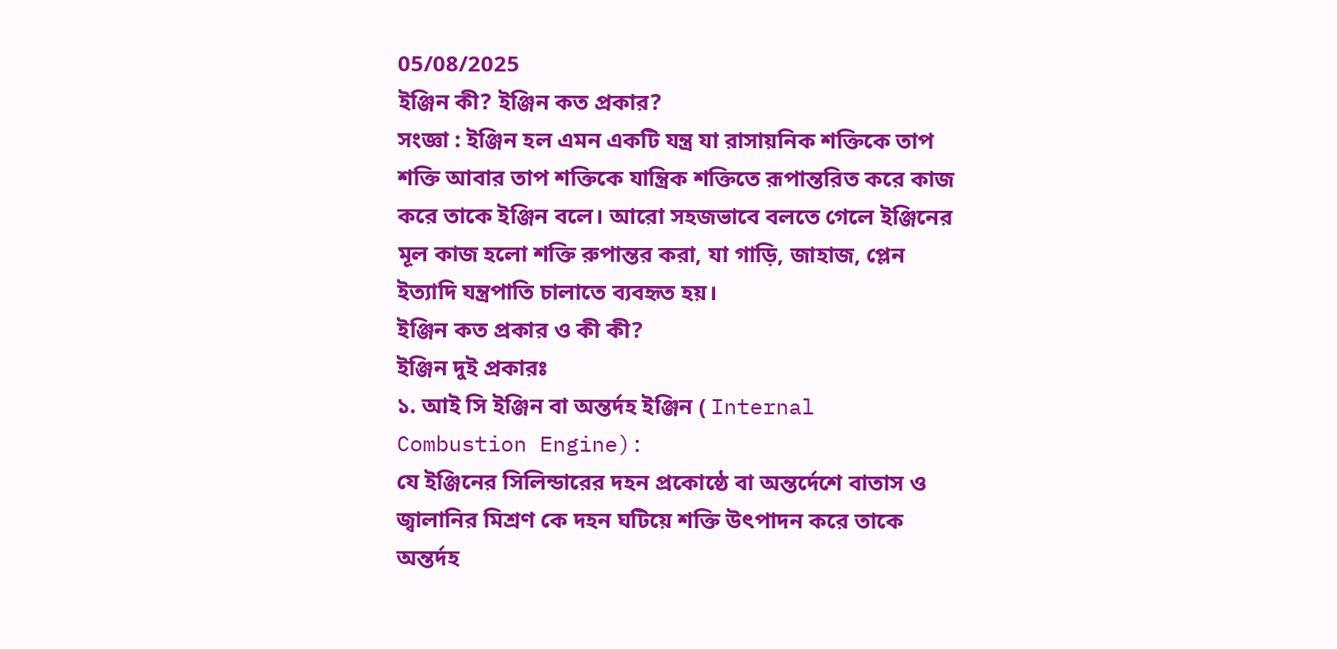05/08/2025
ইঞ্জিন কী? ইঞ্জিন কত প্রকার?
সংজ্ঞা : ইঞ্জিন হল এমন একটি যন্ত্র যা রাসায়নিক শক্তিকে তাপ শক্তি আবার তাপ শক্তিকে যান্ত্রিক শক্তিতে রূপান্তরিত করে কাজ করে তাকে ইঞ্জিন বলে। আরো সহজভাবে বলতে গেলে ইঞ্জিনের মূল কাজ হলো শক্তি রুপান্তর করা, যা গাড়ি, জাহাজ, প্লেন ইত্যাদি যন্ত্রপাতি চালাতে ব্যবহৃত হয়।
ইঞ্জিন কত প্রকার ও কী কী?
ইঞ্জিন দুই প্রকারঃ
১. আই সি ইঞ্জিন বা অন্তর্দহ ইঞ্জিন ( Internal Combustion Engine):
যে ইঞ্জিনের সিলিন্ডারের দহন প্রকোষ্ঠে বা অন্তর্দেশে বাতাস ও জ্বালানির মিশ্রণ কে দহন ঘটিয়ে শক্তি উৎপাদন করে তাকে অন্তর্দহ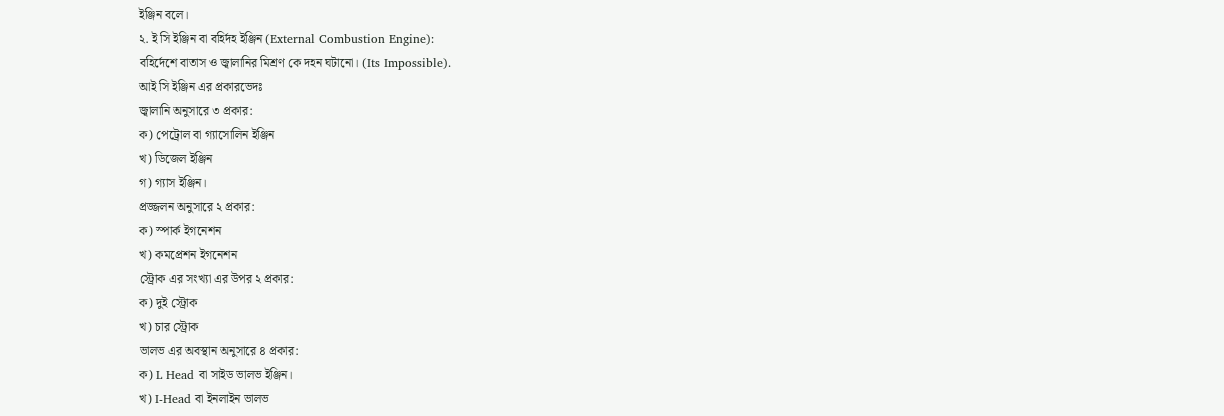ইঞ্জিন বলে।
২. ই সি ইঞ্জিন বা বহির্দহ ইঞ্জিন (External Combustion Engine):
বহির্দেশে বাতাস ও জ্বালানির মিশ্রণ কে দহন ঘটানো। (Its Impossible).
আই সি ইঞ্জিন এর প্রকারভেদঃ
জ্বালানি অনুসারে ৩ প্রকার:
ক) পেট্রোল বা গ্যাসোলিন ইঞ্জিন
খ) ডিজেল ইঞ্জিন
গ) গ্যাস ইঞ্জিন।
প্রজ্জলন অনুসারে ২ প্রকার:
ক) স্পার্ক ইগনেশন
খ) কমপ্রেশন ইগনেশন
স্ট্রোক এর সংখ্যা এর উপর ২ প্রকার:
ক) দুই স্ট্রোক
খ) চার স্ট্রোক
ভালভ এর অবস্থান অনুসারে ৪ প্রকার:
ক) L Head বা সাইড ভালভ ইঞ্জিন।
খ) I-Head বা ইনলাইন ভালভ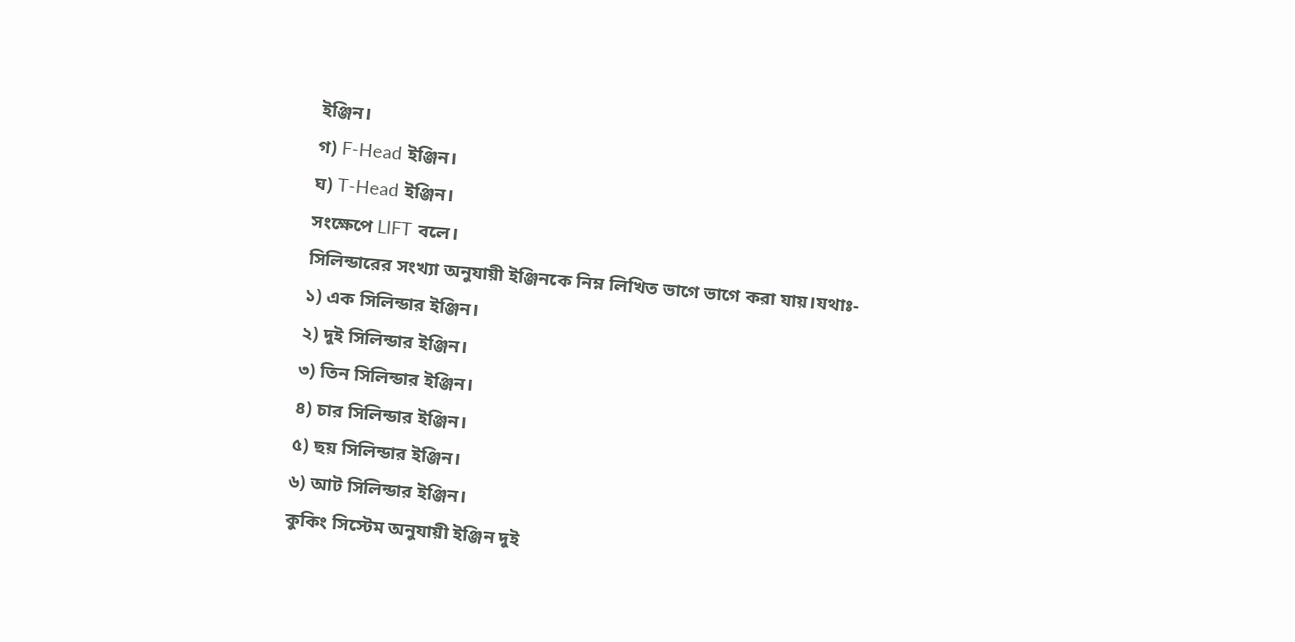ইঞ্জিন।
গ) F-Head ইঞ্জিন।
ঘ) T-Head ইঞ্জিন।
সংক্ষেপে LIFT বলে।
সিলিন্ডারের সংখ্যা অনুযায়ী ইঞ্জিনকে নিম্ন লিখিত ভাগে ভাগে করা যায়।যথাঃ-
১) এক সিলিন্ডার ইঞ্জিন।
২) দুই সিলিন্ডার ইঞ্জিন।
৩) তিন সিলিন্ডার ইঞ্জিন।
৪) চার সিলিন্ডার ইঞ্জিন।
৫) ছয় সিলিন্ডার ইঞ্জিন।
৬) আট সিলিন্ডার ইঞ্জিন।
কুকিং সিস্টেম অনুযায়ী ইঞ্জিন দুই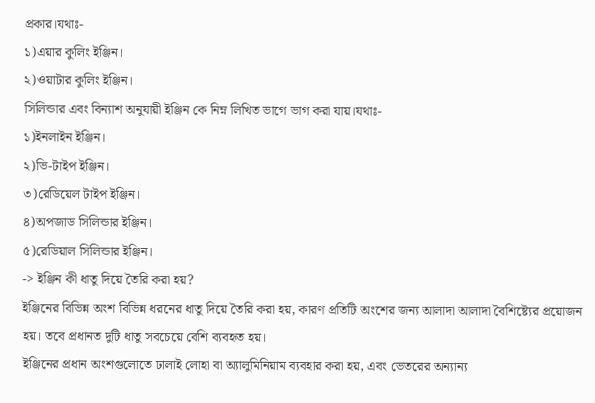প্রকার।যথাঃ-
১)এয়ার কুলিং ইঞ্জিন।
২)ওয়াটার কুলিং ইঞ্জিন।
সিলিন্ডার এবং বিন্যাশ অনুযায়ী ইঞ্জিন কে নিম্ন লিখিত ভাগে ভাগ করা যায়।যথাঃ-
১)ইনলাইন ইঞ্জিন।
২)ভি-টাইপ ইঞ্জিন।
৩)রেডিয়েল টাইপ ইঞ্জিন।
৪)অপজাড সিলিন্ডার ইঞ্জিন।
৫)রেডিয়াল সিলিন্ডার ইঞ্জিন।
-> ইঞ্জিন কী ধাতু দিয়ে তৈরি করা হয়?
ইঞ্জিনের বিভিন্ন অংশ বিভিন্ন ধরনের ধাতু দিয়ে তৈরি করা হয়, কারণ প্রতিটি অংশের জন্য আলাদা আলাদা বৈশিষ্ট্যের প্রয়োজন হয়। তবে প্রধানত দুটি ধাতু সবচেয়ে বেশি ব্যবহৃত হয়।
ইঞ্জিনের প্রধান অংশগুলোতে ঢালাই লোহা বা অ্যালুমিনিয়াম ব্যবহার করা হয়, এবং ভেতরের অন্যান্য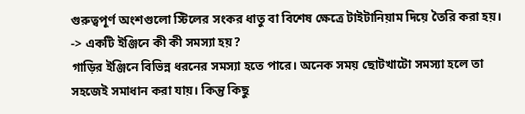গুরুত্বপূর্ণ অংশগুলো স্টিলের সংকর ধাতু বা বিশেষ ক্ষেত্রে টাইটানিয়াম দিয়ে তৈরি করা হয়।
-> একটি ইঞ্জিনে কী কী সমস্যা হয়?
গাড়ির ইঞ্জিনে বিভিন্ন ধরনের সমস্যা হতে পারে। অনেক সময় ছোটখাটো সমস্যা হলে তা সহজেই সমাধান করা যায়। কিন্তু কিছু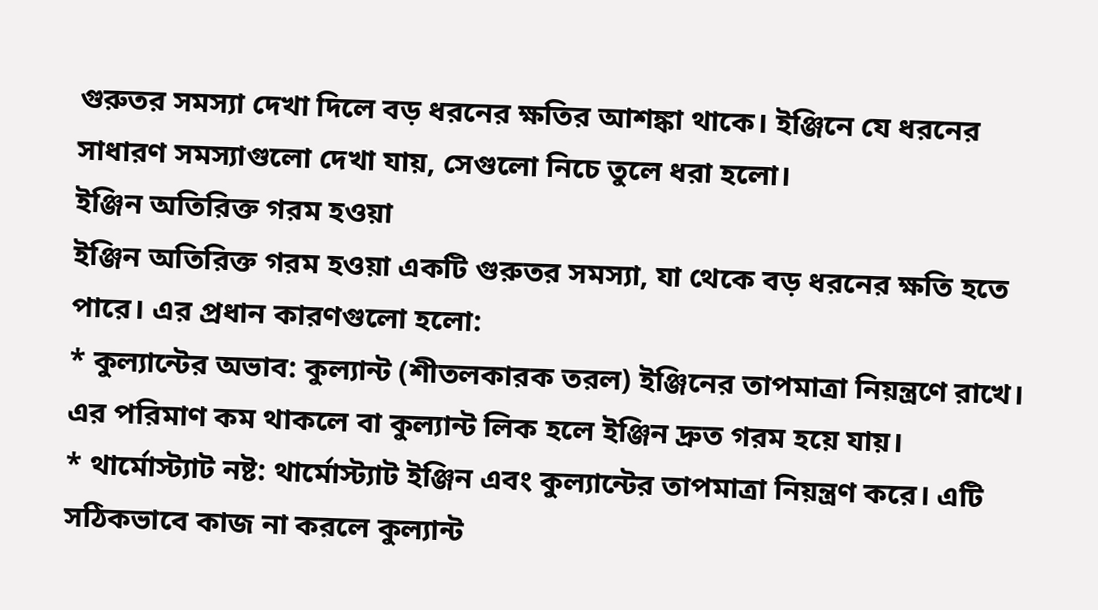গুরুতর সমস্যা দেখা দিলে বড় ধরনের ক্ষতির আশঙ্কা থাকে। ইঞ্জিনে যে ধরনের সাধারণ সমস্যাগুলো দেখা যায়, সেগুলো নিচে তুলে ধরা হলো।
ইঞ্জিন অতিরিক্ত গরম হওয়া
ইঞ্জিন অতিরিক্ত গরম হওয়া একটি গুরুতর সমস্যা, যা থেকে বড় ধরনের ক্ষতি হতে পারে। এর প্রধান কারণগুলো হলো:
* কুল্যান্টের অভাব: কুল্যান্ট (শীতলকারক তরল) ইঞ্জিনের তাপমাত্রা নিয়ন্ত্রণে রাখে। এর পরিমাণ কম থাকলে বা কুল্যান্ট লিক হলে ইঞ্জিন দ্রুত গরম হয়ে যায়।
* থার্মোস্ট্যাট নষ্ট: থার্মোস্ট্যাট ইঞ্জিন এবং কুল্যান্টের তাপমাত্রা নিয়ন্ত্রণ করে। এটি সঠিকভাবে কাজ না করলে কুল্যান্ট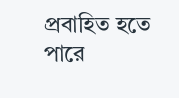প্রবাহিত হতে পারে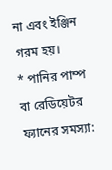না এবং ইঞ্জিন গরম হয়।
* পানির পাম্প বা রেডিয়েটর ফ্যানের সমস্যা: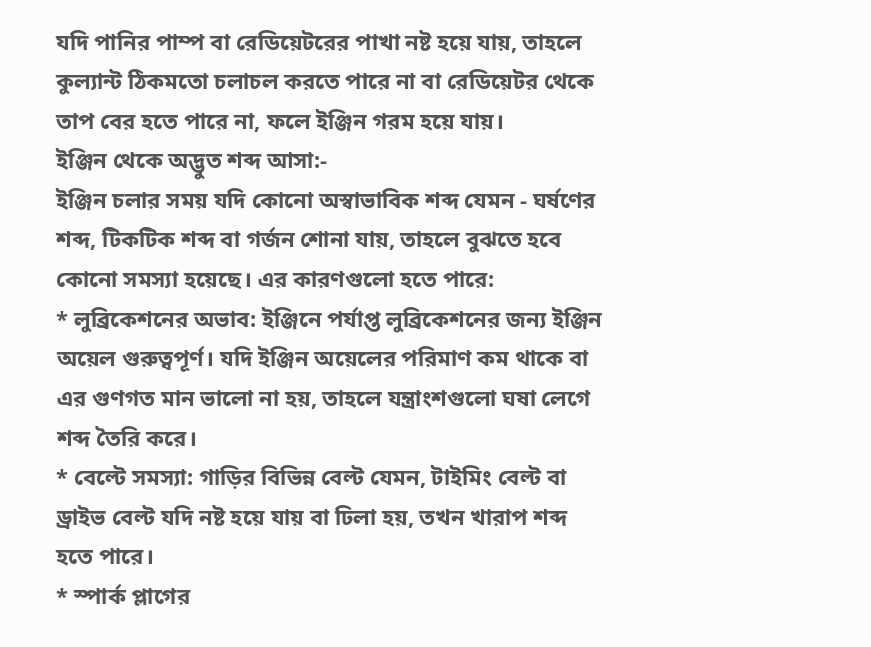যদি পানির পাম্প বা রেডিয়েটরের পাখা নষ্ট হয়ে যায়, তাহলে কুল্যান্ট ঠিকমতো চলাচল করতে পারে না বা রেডিয়েটর থেকে তাপ বের হতে পারে না, ফলে ইঞ্জিন গরম হয়ে যায়।
ইঞ্জিন থেকে অদ্ভুত শব্দ আসা:-
ইঞ্জিন চলার সময় যদি কোনো অস্বাভাবিক শব্দ যেমন - ঘর্ষণের শব্দ, টিকটিক শব্দ বা গর্জন শোনা যায়, তাহলে বুঝতে হবে কোনো সমস্যা হয়েছে। এর কারণগুলো হতে পারে:
* লুব্রিকেশনের অভাব: ইঞ্জিনে পর্যাপ্ত লুব্রিকেশনের জন্য ইঞ্জিন অয়েল গুরুত্বপূর্ণ। যদি ইঞ্জিন অয়েলের পরিমাণ কম থাকে বা এর গুণগত মান ভালো না হয়, তাহলে যন্ত্রাংশগুলো ঘষা লেগে শব্দ তৈরি করে।
* বেল্টে সমস্যা: গাড়ির বিভিন্ন বেল্ট যেমন, টাইমিং বেল্ট বা ড্রাইভ বেল্ট যদি নষ্ট হয়ে যায় বা ঢিলা হয়, তখন খারাপ শব্দ হতে পারে।
* স্পার্ক প্লাগের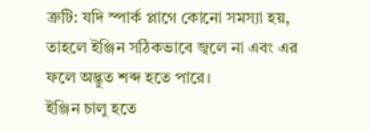ত্রুটি: যদি স্পার্ক প্লাগে কোনো সমস্যা হয়, তাহলে ইঞ্জিন সঠিকভাবে জ্বলে না এবং এর ফলে অদ্ভুত শব্দ হতে পারে।
ইঞ্জিন চালু হতে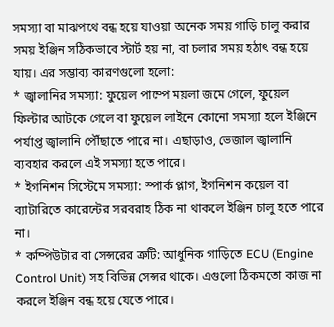সমস্যা বা মাঝপথে বন্ধ হয়ে যাওয়া অনেক সময় গাড়ি চালু করার সময় ইঞ্জিন সঠিকভাবে স্টার্ট হয় না, বা চলার সময় হঠাৎ বন্ধ হয়ে যায়। এর সম্ভাব্য কারণগুলো হলো:
* জ্বালানির সমস্যা: ফুয়েল পাম্পে ময়লা জমে গেলে, ফুয়েল ফিল্টার আটকে গেলে বা ফুয়েল লাইনে কোনো সমস্যা হলে ইঞ্জিনে পর্যাপ্ত জ্বালানি পৌঁছাতে পারে না। এছাড়াও, ভেজাল জ্বালানি ব্যবহার করলে এই সমস্যা হতে পারে।
* ইগনিশন সিস্টেমে সমস্যা: স্পার্ক প্লাগ, ইগনিশন কয়েল বা ব্যাটারিতে কারেন্টের সরবরাহ ঠিক না থাকলে ইঞ্জিন চালু হতে পারে না।
* কম্পিউটার বা সেন্সরের ত্রুটি: আধুনিক গাড়িতে ECU (Engine Control Unit) সহ বিভিন্ন সেন্সর থাকে। এগুলো ঠিকমতো কাজ না করলে ইঞ্জিন বন্ধ হয়ে যেতে পারে।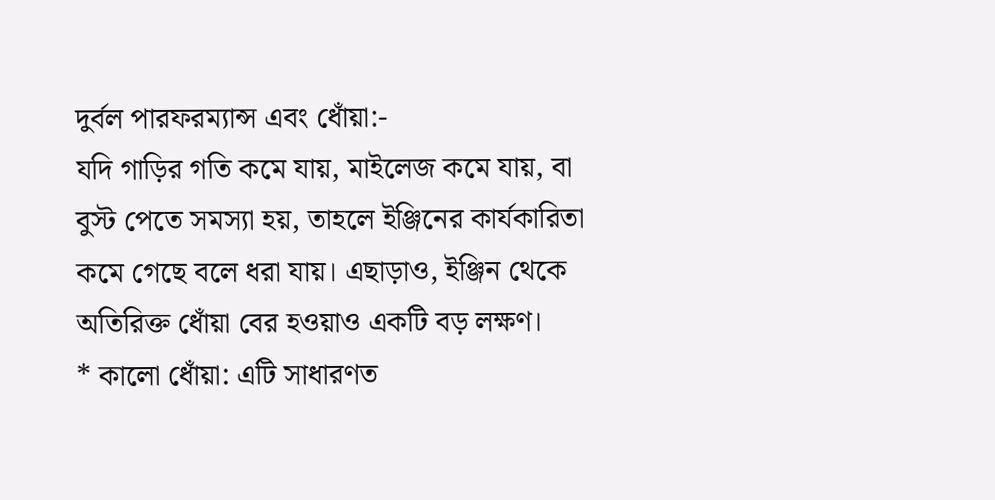দুর্বল পারফরম্যান্স এবং ধোঁয়া:-
যদি গাড়ির গতি কমে যায়, মাইলেজ কমে যায়, বা বুস্ট পেতে সমস্যা হয়, তাহলে ইঞ্জিনের কার্যকারিতা কমে গেছে বলে ধরা যায়। এছাড়াও, ইঞ্জিন থেকে অতিরিক্ত ধোঁয়া বের হওয়াও একটি বড় লক্ষণ।
* কালো ধোঁয়া: এটি সাধারণত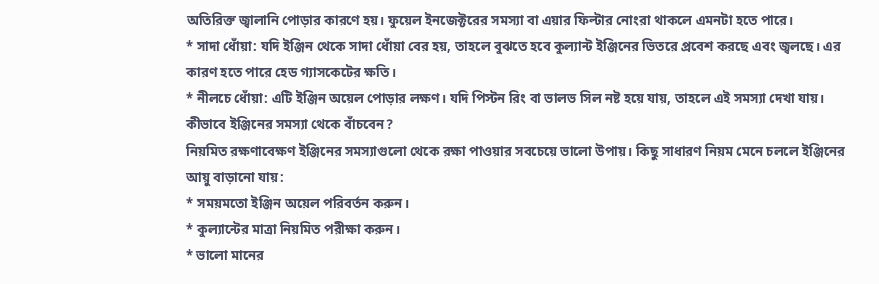অতিরিক্ত জ্বালানি পোড়ার কারণে হয়। ফুয়েল ইনজেক্টরের সমস্যা বা এয়ার ফিল্টার নোংরা থাকলে এমনটা হতে পারে।
* সাদা ধোঁয়া: যদি ইঞ্জিন থেকে সাদা ধোঁয়া বের হয়, তাহলে বুঝতে হবে কুল্যান্ট ইঞ্জিনের ভিতরে প্রবেশ করছে এবং জ্বলছে। এর কারণ হতে পারে হেড গ্যাসকেটের ক্ষতি।
* নীলচে ধোঁয়া: এটি ইঞ্জিন অয়েল পোড়ার লক্ষণ। যদি পিস্টন রিং বা ভালভ সিল নষ্ট হয়ে যায়, তাহলে এই সমস্যা দেখা যায়।
কীভাবে ইঞ্জিনের সমস্যা থেকে বাঁচবেন?
নিয়মিত রক্ষণাবেক্ষণ ইঞ্জিনের সমস্যাগুলো থেকে রক্ষা পাওয়ার সবচেয়ে ভালো উপায়। কিছু সাধারণ নিয়ম মেনে চললে ইঞ্জিনের আয়ু বাড়ানো যায়:
* সময়মতো ইঞ্জিন অয়েল পরিবর্তন করুন।
* কুল্যান্টের মাত্রা নিয়মিত পরীক্ষা করুন।
* ভালো মানের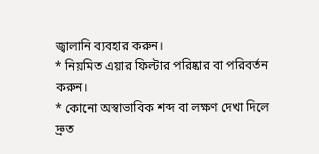জ্বালানি ব্যবহার করুন।
* নিয়মিত এয়ার ফিল্টার পরিষ্কার বা পরিবর্তন করুন।
* কোনো অস্বাভাবিক শব্দ বা লক্ষণ দেখা দিলে দ্রুত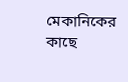মেকানিকের কাছে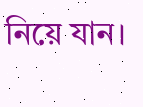নিয়ে যান।